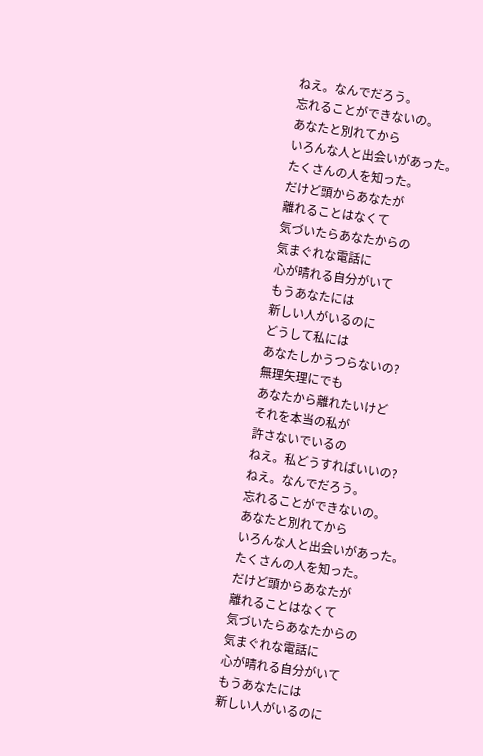ねえ。なんでだろう。
忘れることができないの。
あなたと別れてから
いろんな人と出会いがあった。
たくさんの人を知った。
だけど頭からあなたが
離れることはなくて
気づいたらあなたからの
気まぐれな電話に
心が晴れる自分がいて
もうあなたには
新しい人がいるのに
どうして私には
あなたしかうつらないの?
無理矢理にでも
あなたから離れたいけど
それを本当の私が
許さないでいるの
ねえ。私どうすればいいの?
ねえ。なんでだろう。
忘れることができないの。
あなたと別れてから
いろんな人と出会いがあった。
たくさんの人を知った。
だけど頭からあなたが
離れることはなくて
気づいたらあなたからの
気まぐれな電話に
心が晴れる自分がいて
もうあなたには
新しい人がいるのに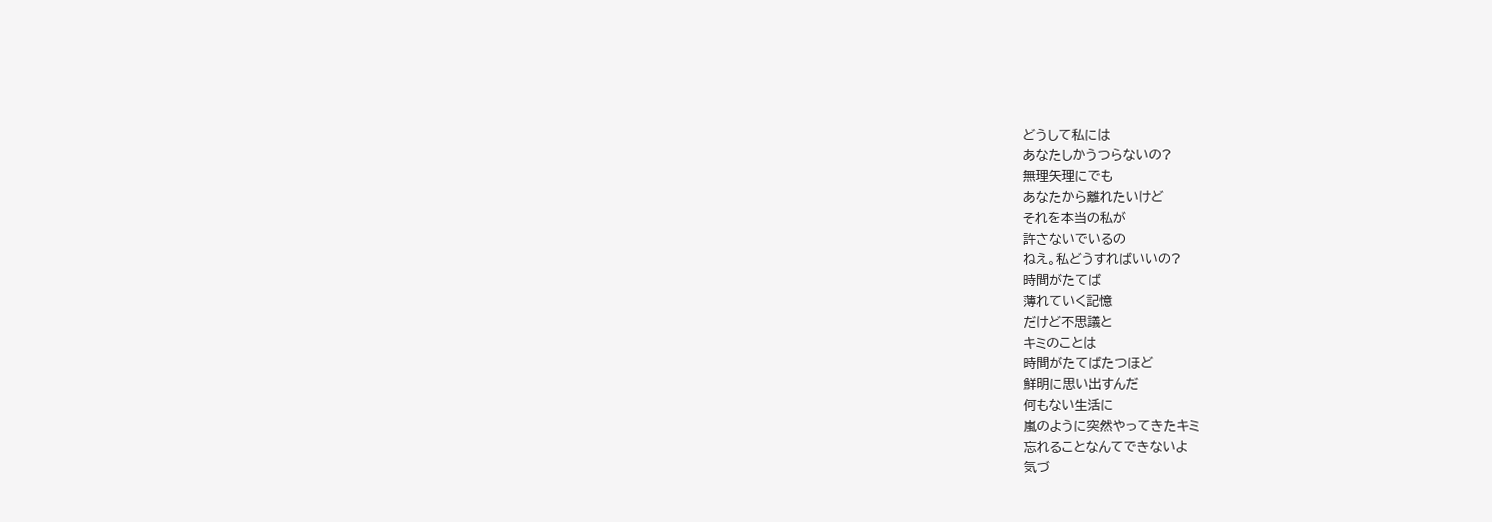どうして私には
あなたしかうつらないの?
無理矢理にでも
あなたから離れたいけど
それを本当の私が
許さないでいるの
ねえ。私どうすればいいの?
時間がたてば
薄れていく記憶
だけど不思議と
キミのことは
時間がたてばたつほど
鮮明に思い出すんだ
何もない生活に
嵐のように突然やってきたキミ
忘れることなんてできないよ
気づ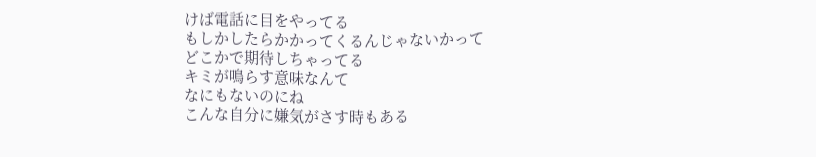けば電話に目をやってる
もしかしたらかかってくるんじゃないかって
どこかで期待しちゃってる
キミが鳴らす意味なんて
なにもないのにね
こんな自分に嫌気がさす時もある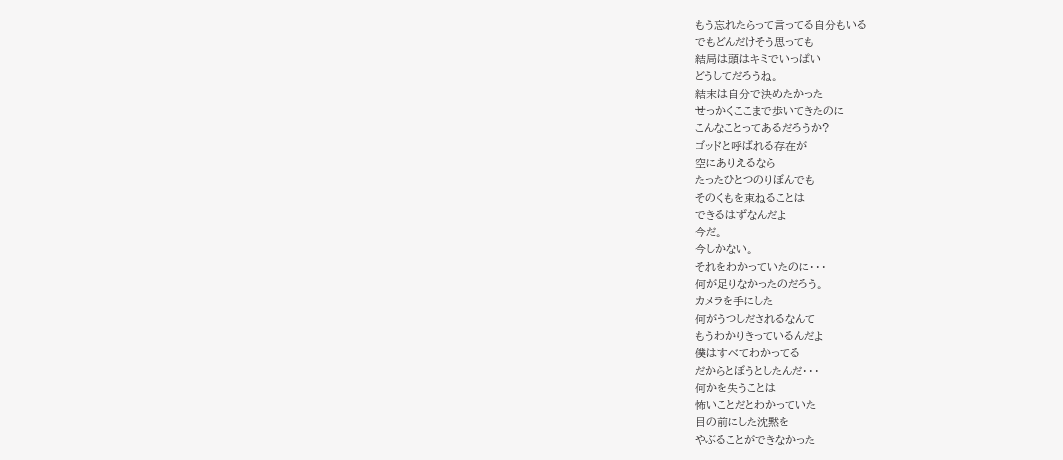もう忘れたらって言ってる自分もいる
でもどんだけそう思っても
結局は頭はキミでいっぱい
どうしてだろうね。
結末は自分で決めたかった
せっかくここまで歩いてきたのに
こんなことってあるだろうか?
ゴッドと呼ばれる存在が
空にありえるなら
たったひとつのりぼんでも
そのくもを束ねることは
できるはずなんだよ
今だ。
今しかない。
それをわかっていたのに・・・
何が足りなかったのだろう。
カメラを手にした
何がうつしだされるなんて
もうわかりきっているんだよ
僕はすべてわかってる
だからとぼうとしたんだ・・・
何かを失うことは
怖いことだとわかっていた
目の前にした沈黙を
やぶることができなかった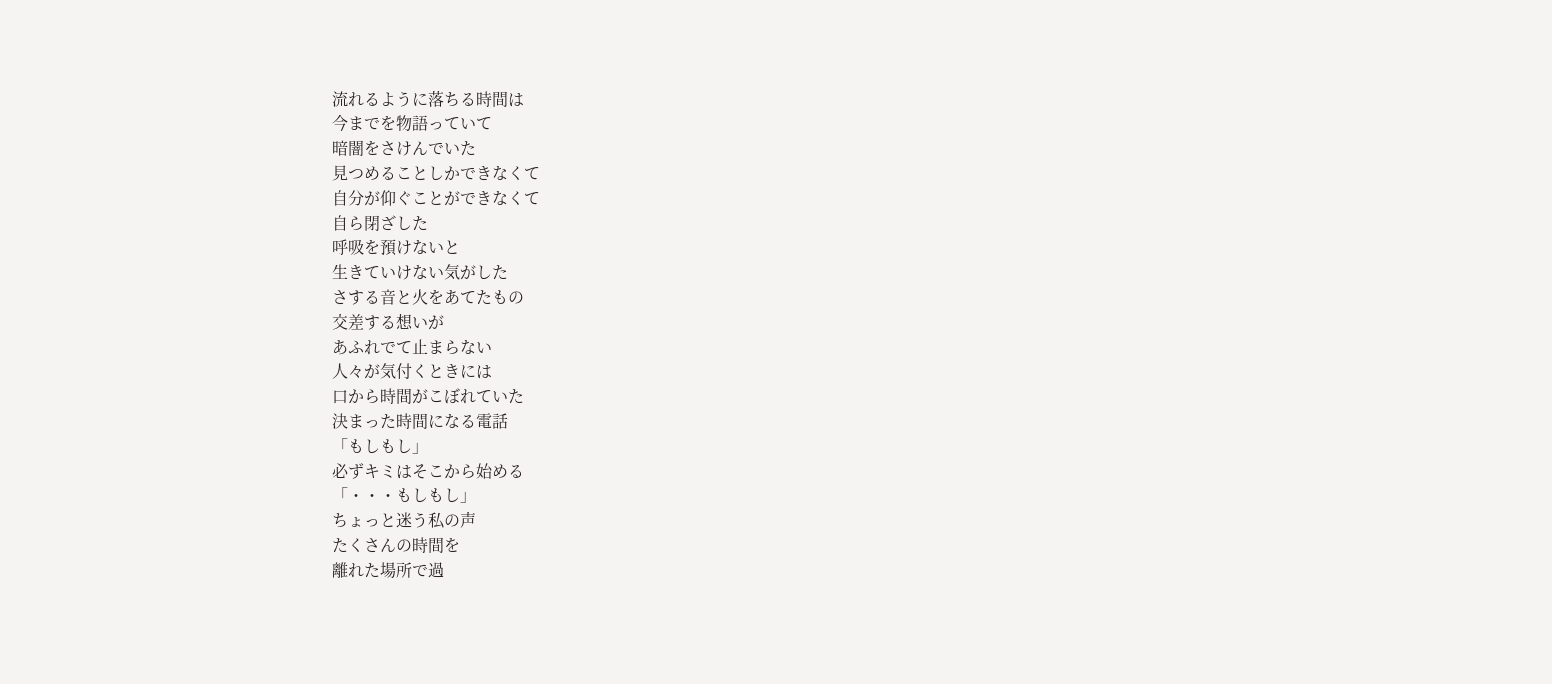流れるように落ちる時間は
今までを物語っていて
暗闇をさけんでいた
見つめることしかできなくて
自分が仰ぐことができなくて
自ら閉ざした
呼吸を預けないと
生きていけない気がした
さする音と火をあてたもの
交差する想いが
あふれでて止まらない
人々が気付くときには
口から時間がこぼれていた
決まった時間になる電話
「もしもし」
必ずキミはそこから始める
「・・・もしもし」
ちょっと迷う私の声
たくさんの時間を
離れた場所で過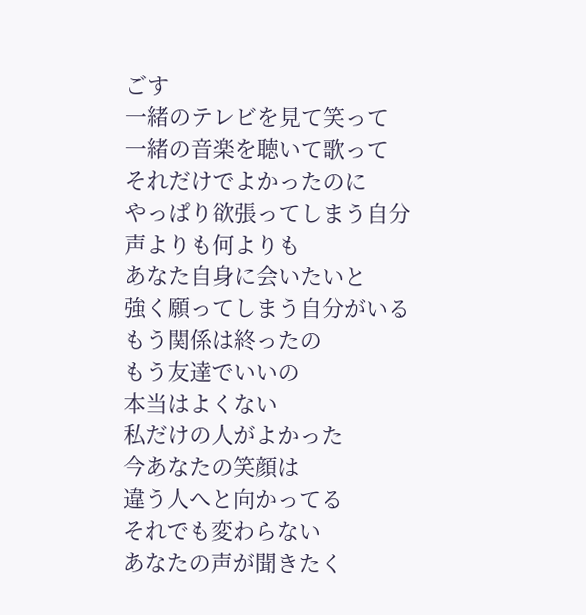ごす
一緒のテレビを見て笑って
一緒の音楽を聴いて歌って
それだけでよかったのに
やっぱり欲張ってしまう自分
声よりも何よりも
あなた自身に会いたいと
強く願ってしまう自分がいる
もう関係は終ったの
もう友達でいいの
本当はよくない
私だけの人がよかった
今あなたの笑顔は
違う人へと向かってる
それでも変わらない
あなたの声が聞きたく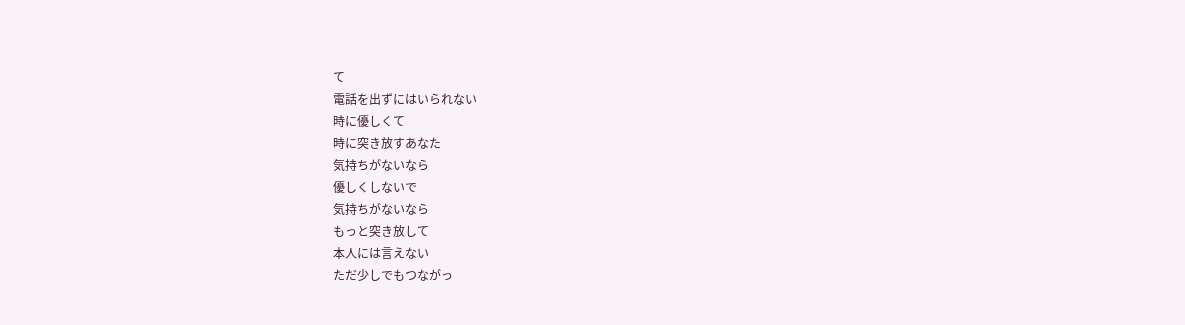て
電話を出ずにはいられない
時に優しくて
時に突き放すあなた
気持ちがないなら
優しくしないで
気持ちがないなら
もっと突き放して
本人には言えない
ただ少しでもつながっ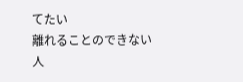てたい
離れることのできない人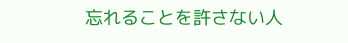忘れることを許さない人